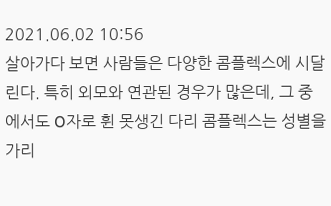2021.06.02 10:56
살아가다 보면 사람들은 다양한 콤플렉스에 시달린다. 특히 외모와 연관된 경우가 많은데, 그 중에서도 O자로 휜 못생긴 다리 콤플렉스는 성별을 가리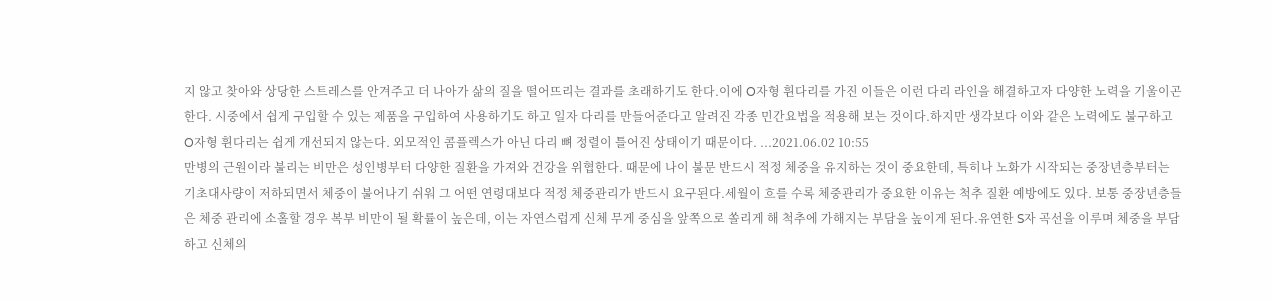지 않고 찾아와 상당한 스트레스를 안겨주고 더 나아가 삶의 질을 떨어뜨리는 결과를 초래하기도 한다.이에 O자형 휜다리를 가진 이들은 이런 다리 라인을 해결하고자 다양한 노력을 기울이곤 한다. 시중에서 쉽게 구입할 수 있는 제품을 구입하여 사용하기도 하고 일자 다리를 만들어준다고 알려진 각종 민간요법을 적용해 보는 것이다.하지만 생각보다 이와 같은 노력에도 불구하고 O자형 휜다리는 쉽게 개선되지 않는다. 외모적인 콤플렉스가 아닌 다리 뼈 정렬이 틀어진 상태이기 때문이다. ...2021.06.02 10:55
만병의 근원이라 불리는 비만은 성인병부터 다양한 질환을 가져와 건강을 위협한다. 때문에 나이 불문 반드시 적정 체중을 유지하는 것이 중요한데, 특히나 노화가 시작되는 중장년층부터는 기초대사량이 저하되면서 체중이 불어나기 쉬워 그 어떤 연령대보다 적정 체중관리가 반드시 요구된다.세월이 흐를 수록 체중관리가 중요한 이유는 척추 질환 예방에도 있다. 보통 중장년층들은 체중 관리에 소홀할 경우 복부 비만이 될 확률이 높은데, 이는 자연스럽게 신체 무게 중심을 앞쪽으로 쏠리게 해 척추에 가해지는 부담을 높이게 된다.유연한 S자 곡선을 이루며 체중을 부담하고 신체의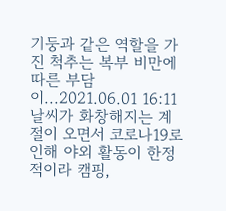기둥과 같은 역할을 가진 척추는 복부 비만에 따른 부담이...2021.06.01 16:11
날씨가 화창해지는 계절이 오면서 코로나19로 인해 야외 활동이 한정적이라 캠핑,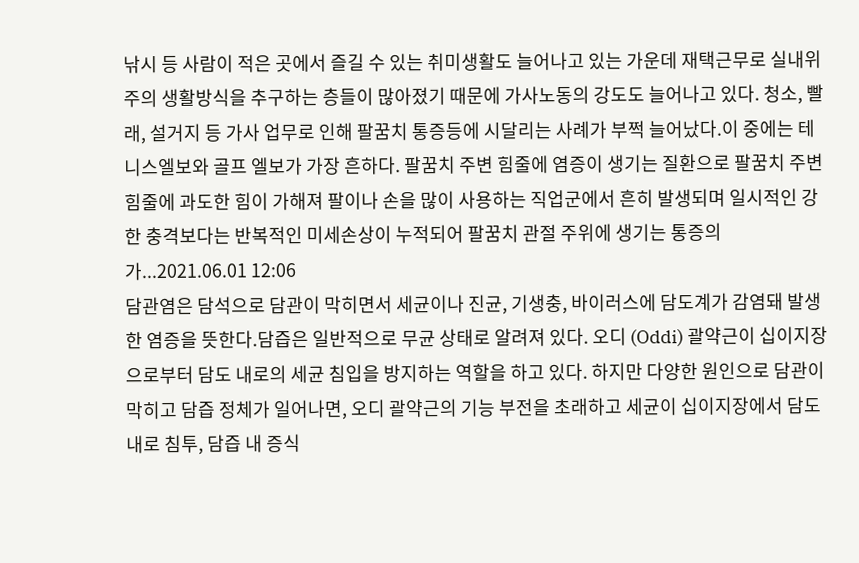낚시 등 사람이 적은 곳에서 즐길 수 있는 취미생활도 늘어나고 있는 가운데 재택근무로 실내위주의 생활방식을 추구하는 층들이 많아졌기 때문에 가사노동의 강도도 늘어나고 있다. 청소, 빨래, 설거지 등 가사 업무로 인해 팔꿈치 통증등에 시달리는 사례가 부쩍 늘어났다.이 중에는 테니스엘보와 골프 엘보가 가장 흔하다. 팔꿈치 주변 힘줄에 염증이 생기는 질환으로 팔꿈치 주변 힘줄에 과도한 힘이 가해져 팔이나 손을 많이 사용하는 직업군에서 흔히 발생되며 일시적인 강한 충격보다는 반복적인 미세손상이 누적되어 팔꿈치 관절 주위에 생기는 통증의 가...2021.06.01 12:06
담관염은 담석으로 담관이 막히면서 세균이나 진균, 기생충, 바이러스에 담도계가 감염돼 발생한 염증을 뜻한다.담즙은 일반적으로 무균 상태로 알려져 있다. 오디 (Oddi) 괄약근이 십이지장으로부터 담도 내로의 세균 침입을 방지하는 역할을 하고 있다. 하지만 다양한 원인으로 담관이 막히고 담즙 정체가 일어나면, 오디 괄약근의 기능 부전을 초래하고 세균이 십이지장에서 담도 내로 침투, 담즙 내 증식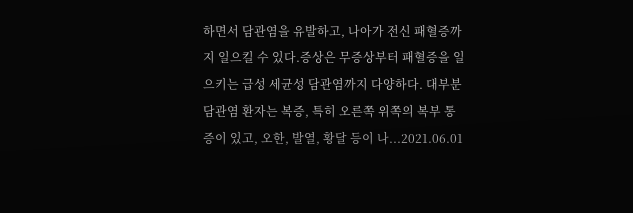하면서 담관염을 유발하고, 나아가 전신 패혈증까지 일으킬 수 있다.증상은 무증상부터 패혈증을 일으키는 급성 세균성 담관염까지 다양하다. 대부분 담관염 환자는 복증, 특히 오른쪽 위쪽의 복부 통증이 있고, 오한, 발열, 황달 등이 나...2021.06.01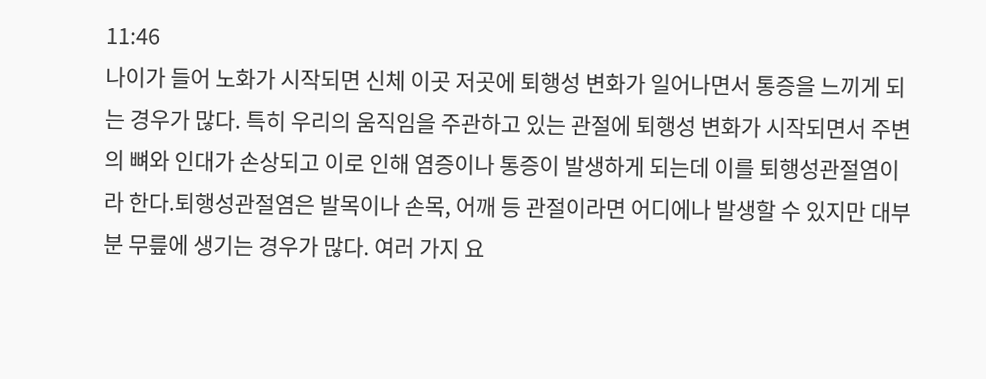11:46
나이가 들어 노화가 시작되면 신체 이곳 저곳에 퇴행성 변화가 일어나면서 통증을 느끼게 되는 경우가 많다. 특히 우리의 움직임을 주관하고 있는 관절에 퇴행성 변화가 시작되면서 주변의 뼈와 인대가 손상되고 이로 인해 염증이나 통증이 발생하게 되는데 이를 퇴행성관절염이라 한다.퇴행성관절염은 발목이나 손목, 어깨 등 관절이라면 어디에나 발생할 수 있지만 대부분 무릎에 생기는 경우가 많다. 여러 가지 요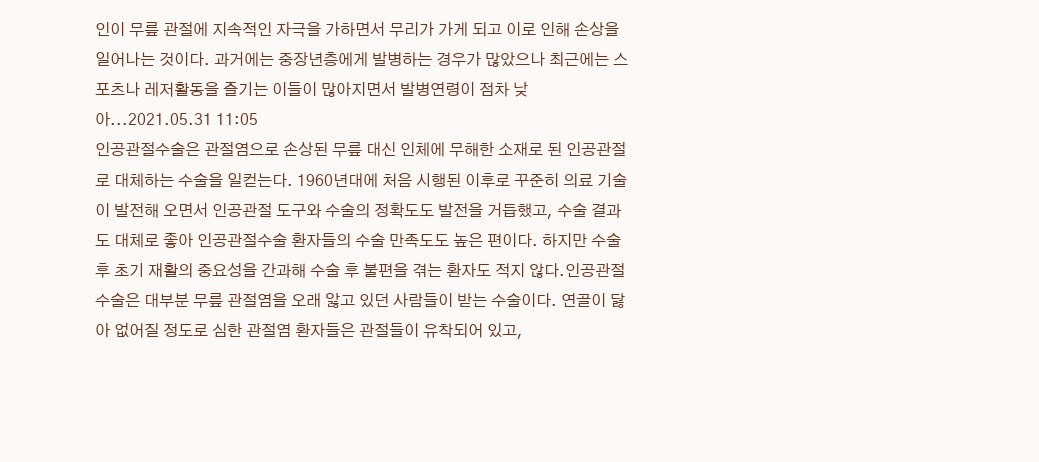인이 무릎 관절에 지속적인 자극을 가하면서 무리가 가게 되고 이로 인해 손상을 일어나는 것이다. 과거에는 중장년층에게 발병하는 경우가 많았으나 최근에는 스포츠나 레저활동을 즐기는 이들이 많아지면서 발병연령이 점차 낮아...2021.05.31 11:05
인공관절수술은 관절염으로 손상된 무릎 대신 인체에 무해한 소재로 된 인공관절로 대체하는 수술을 일컫는다. 1960년대에 처음 시행된 이후로 꾸준히 의료 기술이 발전해 오면서 인공관절 도구와 수술의 정확도도 발전을 거듭했고, 수술 결과도 대체로 좋아 인공관절수술 환자들의 수술 만족도도 높은 편이다. 하지만 수술 후 초기 재활의 중요성을 간과해 수술 후 불편을 겪는 환자도 적지 않다.인공관절수술은 대부분 무릎 관절염을 오래 앓고 있던 사람들이 받는 수술이다. 연골이 닳아 없어질 정도로 심한 관절염 환자들은 관절들이 유착되어 있고,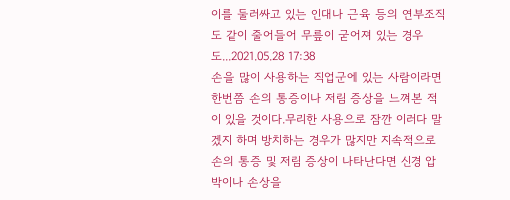이를 둘러싸고 있는 인대나 근육 등의 연부조직도 같이 줄어들어 무릎이 굳어져 있는 경우도...2021.05.28 17:38
손을 많이 사용하는 직업군에 있는 사람이라면 한번쯤 손의 통증이나 저림 증상을 느껴본 적이 있을 것이다.무리한 사용으로 잠깐 이러다 말겠지 하며 방치하는 경우가 많지만 지속적으로 손의 통증 및 저림 증상이 나타난다면 신경 압박이나 손상을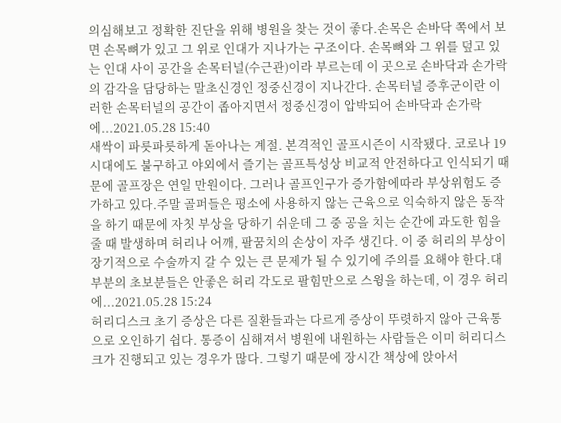의심해보고 정확한 진단을 위해 병원을 찾는 것이 좋다.손목은 손바닥 쪽에서 보면 손목뼈가 있고 그 위로 인대가 지나가는 구조이다. 손목뼈와 그 위를 덮고 있는 인대 사이 공간을 손목터널(수근관)이라 부르는데 이 곳으로 손바닥과 손가락의 감각을 담당하는 말초신경인 정중신경이 지나간다. 손목터널 증후군이란 이러한 손목터널의 공간이 좁아지면서 정중신경이 압박되어 손바닥과 손가락에...2021.05.28 15:40
새싹이 파릇파릇하게 돋아나는 계절. 본격적인 골프시즌이 시작됐다. 코로나 19시대에도 불구하고 야외에서 즐기는 골프특성상 비교적 안전하다고 인식되기 때문에 골프장은 연일 만원이다. 그러나 골프인구가 증가함에따라 부상위험도 증가하고 있다.주말 골퍼들은 평소에 사용하지 않는 근육으로 익숙하지 않은 동작을 하기 때문에 자칫 부상을 당하기 쉬운데 그 중 공을 치는 순간에 과도한 힘을 줄 때 발생하며 허리나 어깨, 팔꿈치의 손상이 자주 생긴다. 이 중 허리의 부상이 장기적으로 수술까지 갈 수 있는 큰 문제가 될 수 있기에 주의를 요해야 한다.대부분의 초보분들은 안좋은 허리 각도로 팔힘만으로 스윙을 하는데, 이 경우 허리에...2021.05.28 15:24
허리디스크 초기 증상은 다른 질환들과는 다르게 증상이 뚜렷하지 않아 근육통으로 오인하기 쉽다. 통증이 심해져서 병원에 내원하는 사람들은 이미 허리디스크가 진행되고 있는 경우가 많다. 그렇기 때문에 장시간 책상에 앉아서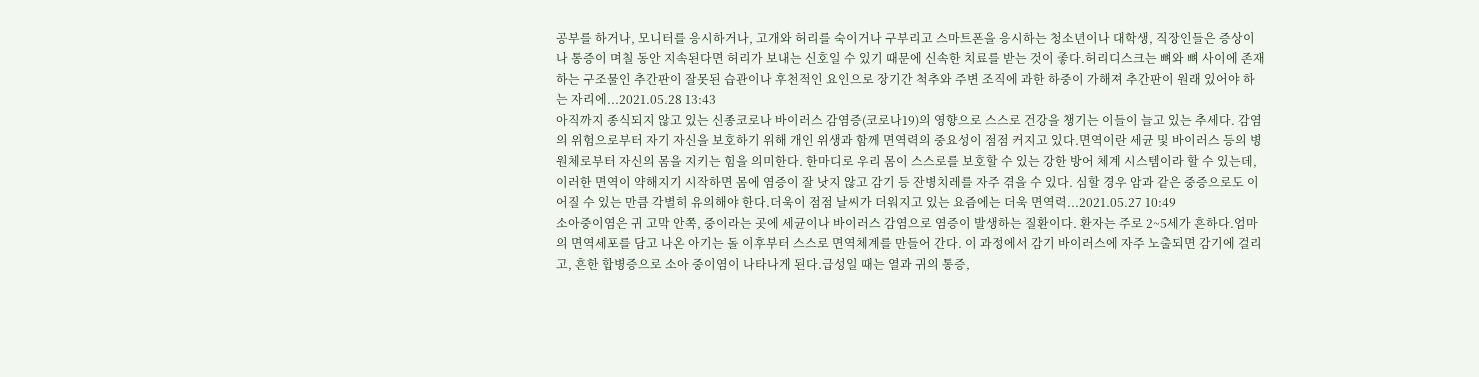공부를 하거나, 모니터를 응시하거나, 고개와 허리를 숙이거나 구부리고 스마트폰을 응시하는 청소년이나 대학생, 직장인들은 증상이나 통증이 며칠 동안 지속된다면 허리가 보내는 신호일 수 있기 때문에 신속한 치료를 받는 것이 좋다.허리디스크는 뼈와 뼈 사이에 존재하는 구조물인 추간판이 잘못된 습관이나 후천적인 요인으로 장기간 척추와 주변 조직에 과한 하중이 가해져 추간판이 원래 있어야 하는 자리에...2021.05.28 13:43
아직까지 종식되지 않고 있는 신종코로나 바이러스 감염증(코로나19)의 영향으로 스스로 건강을 챙기는 이들이 늘고 있는 추세다. 감염의 위험으로부터 자기 자신을 보호하기 위해 개인 위생과 함께 면역력의 중요성이 점점 커지고 있다.면역이란 세균 및 바이러스 등의 병원체로부터 자신의 몸을 지키는 힘을 의미한다. 한마디로 우리 몸이 스스로를 보호할 수 있는 강한 방어 체계 시스템이라 할 수 있는데, 이러한 면역이 약해지기 시작하면 몸에 염증이 잘 낫지 않고 감기 등 잔병치레를 자주 겪을 수 있다. 심할 경우 암과 같은 중증으로도 이어질 수 있는 만큼 각별히 유의해야 한다.더욱이 점점 날씨가 더워지고 있는 요즘에는 더욱 면역력...2021.05.27 10:49
소아중이염은 귀 고막 안쪽, 중이라는 곳에 세균이나 바이러스 감염으로 염증이 발생하는 질환이다. 환자는 주로 2~5세가 흔하다.엄마의 면역세포를 담고 나온 아기는 돌 이후부터 스스로 면역체계를 만들어 간다. 이 과정에서 감기 바이러스에 자주 노출되면 감기에 걸리고, 흔한 합병증으로 소아 중이염이 나타나게 된다.급성일 때는 열과 귀의 통증,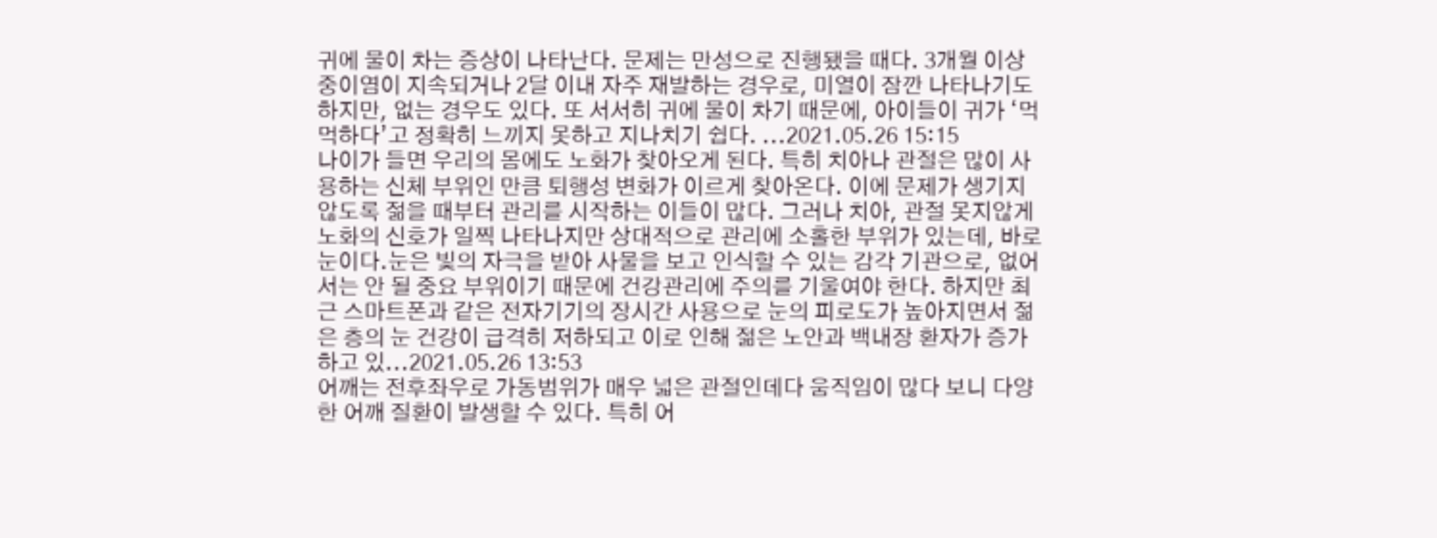귀에 물이 차는 증상이 나타난다. 문제는 만성으로 진행됐을 때다. 3개월 이상 중이염이 지속되거나 2달 이내 자주 재발하는 경우로, 미열이 잠깐 나타나기도 하지만, 없는 경우도 있다. 또 서서히 귀에 물이 차기 때문에, 아이들이 귀가 ‘먹먹하다’고 정확히 느끼지 못하고 지나치기 쉽다. ...2021.05.26 15:15
나이가 들면 우리의 몸에도 노화가 찾아오게 된다. 특히 치아나 관절은 많이 사용하는 신체 부위인 만큼 퇴행성 변화가 이르게 찾아온다. 이에 문제가 생기지 않도록 젊을 때부터 관리를 시작하는 이들이 많다. 그러나 치아, 관절 못지않게 노화의 신호가 일찍 나타나지만 상대적으로 관리에 소홀한 부위가 있는데, 바로 눈이다.눈은 빛의 자극을 받아 사물을 보고 인식할 수 있는 감각 기관으로, 없어서는 안 될 중요 부위이기 때문에 건강관리에 주의를 기울여야 한다. 하지만 최근 스마트폰과 같은 전자기기의 장시간 사용으로 눈의 피로도가 높아지면서 젊은 층의 눈 건강이 급격히 저하되고 이로 인해 젊은 노안과 백내장 환자가 증가하고 있...2021.05.26 13:53
어깨는 전후좌우로 가동범위가 매우 넓은 관절인데다 움직임이 많다 보니 다양한 어깨 질환이 발생할 수 있다. 특히 어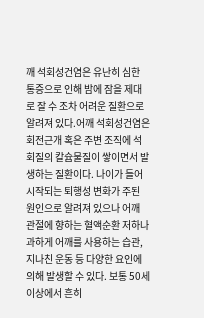깨 석회성건염은 유난히 심한 통증으로 인해 밤에 잠을 제대로 잘 수 조차 어려운 질환으로 알려져 있다.어깨 석회성건염은 회전근개 혹은 주변 조직에 석회질의 칼슘물질이 쌓이면서 발생하는 질환이다. 나이가 들어 시작되는 퇴행성 변화가 주된 원인으로 알려져 있으나 어깨 관절에 향하는 혈액순환 저하나 과하게 어깨를 사용하는 습관, 지나친 운동 등 다양한 요인에 의해 발생할 수 있다. 보통 50세 이상에서 흔히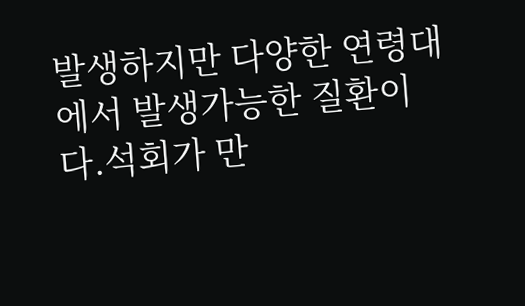발생하지만 다양한 연령대에서 발생가능한 질환이다.석회가 만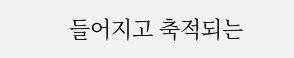들어지고 축적되는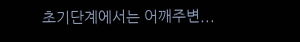초기단계에서는 어깨주변...